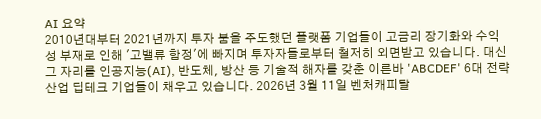AI 요약
2010년대부터 2021년까지 투자 붐을 주도했던 플랫폼 기업들이 고금리 장기화와 수익성 부재로 인해 '고밸류 함정'에 빠지며 투자자들로부터 철저히 외면받고 있습니다. 대신 그 자리를 인공지능(AI), 반도체, 방산 등 기술적 해자를 갖춘 이른바 'ABCDEF' 6대 전략산업 딥테크 기업들이 채우고 있습니다. 2026년 3월 11일 벤처캐피탈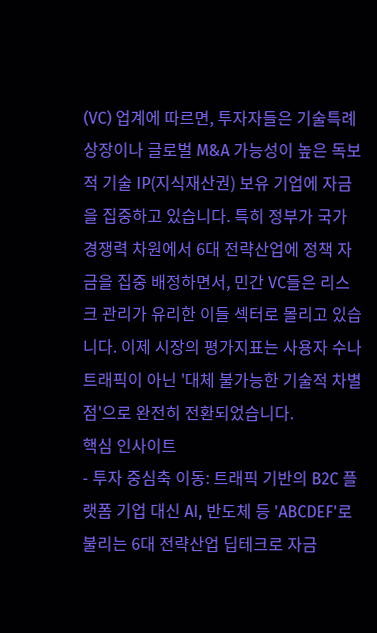(VC) 업계에 따르면, 투자자들은 기술특례상장이나 글로벌 M&A 가능성이 높은 독보적 기술 IP(지식재산권) 보유 기업에 자금을 집중하고 있습니다. 특히 정부가 국가 경쟁력 차원에서 6대 전략산업에 정책 자금을 집중 배정하면서, 민간 VC들은 리스크 관리가 유리한 이들 섹터로 몰리고 있습니다. 이제 시장의 평가지표는 사용자 수나 트래픽이 아닌 '대체 불가능한 기술적 차별점'으로 완전히 전환되었습니다.
핵심 인사이트
- 투자 중심축 이동: 트래픽 기반의 B2C 플랫폼 기업 대신 AI, 반도체 등 'ABCDEF'로 불리는 6대 전략산업 딥테크로 자금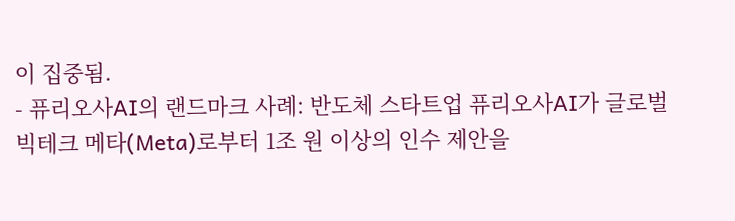이 집중됨.
- 퓨리오사AI의 랜드마크 사례: 반도체 스타트업 퓨리오사AI가 글로벌 빅테크 메타(Meta)로부터 1조 원 이상의 인수 제안을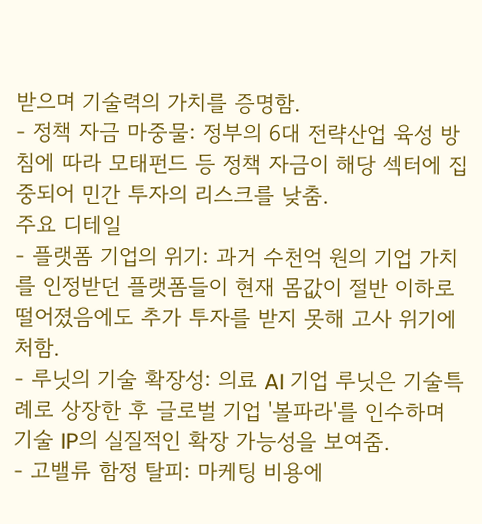받으며 기술력의 가치를 증명함.
- 정책 자금 마중물: 정부의 6대 전략산업 육성 방침에 따라 모태펀드 등 정책 자금이 해당 섹터에 집중되어 민간 투자의 리스크를 낮춤.
주요 디테일
- 플랫폼 기업의 위기: 과거 수천억 원의 기업 가치를 인정받던 플랫폼들이 현재 몸값이 절반 이하로 떨어졌음에도 추가 투자를 받지 못해 고사 위기에 처함.
- 루닛의 기술 확장성: 의료 AI 기업 루닛은 기술특례로 상장한 후 글로벌 기업 '볼파라'를 인수하며 기술 IP의 실질적인 확장 가능성을 보여줌.
- 고밸류 함정 탈피: 마케팅 비용에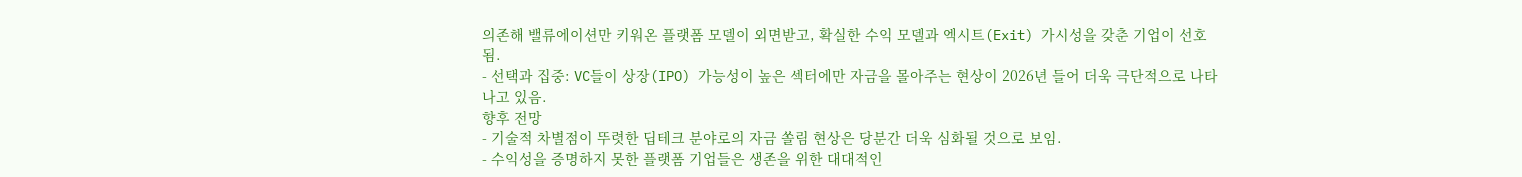의존해 밸류에이션만 키워온 플랫폼 모델이 외면받고, 확실한 수익 모델과 엑시트(Exit) 가시성을 갖춘 기업이 선호됨.
- 선택과 집중: VC들이 상장(IPO) 가능성이 높은 섹터에만 자금을 몰아주는 현상이 2026년 들어 더욱 극단적으로 나타나고 있음.
향후 전망
- 기술적 차별점이 뚜렷한 딥테크 분야로의 자금 쏠림 현상은 당분간 더욱 심화될 것으로 보임.
- 수익성을 증명하지 못한 플랫폼 기업들은 생존을 위한 대대적인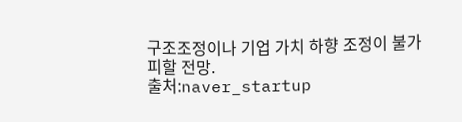구조조정이나 기업 가치 하향 조정이 불가피할 전망.
출처:naver_startup